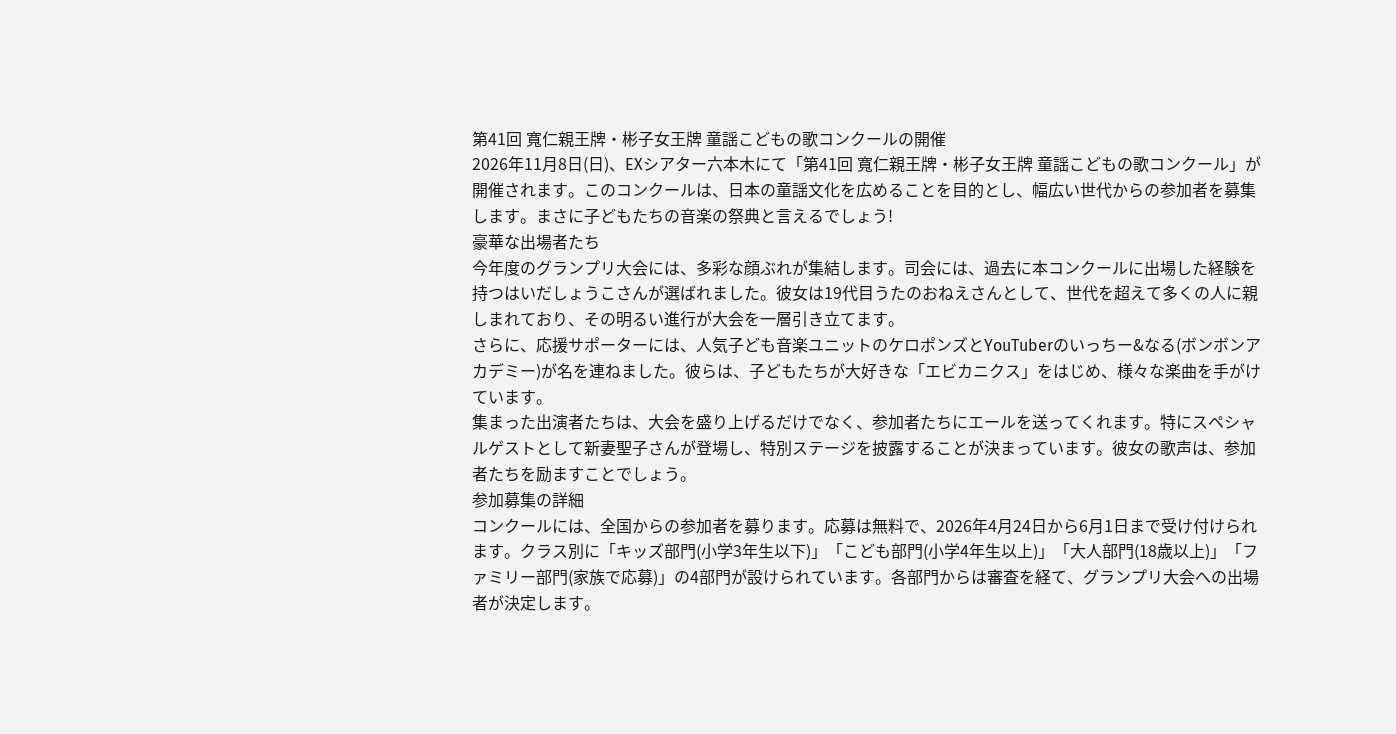第41回 寬仁親王牌・彬子女王牌 童謡こどもの歌コンクールの開催
2026年11月8日(日)、EXシアター六本木にて「第41回 寬仁親王牌・彬子女王牌 童謡こどもの歌コンクール」が開催されます。このコンクールは、日本の童謡文化を広めることを目的とし、幅広い世代からの参加者を募集します。まさに子どもたちの音楽の祭典と言えるでしょう!
豪華な出場者たち
今年度のグランプリ大会には、多彩な顔ぶれが集結します。司会には、過去に本コンクールに出場した経験を持つはいだしょうこさんが選ばれました。彼女は19代目うたのおねえさんとして、世代を超えて多くの人に親しまれており、その明るい進行が大会を一層引き立てます。
さらに、応援サポーターには、人気子ども音楽ユニットのケロポンズとYouTuberのいっちー&なる(ボンボンアカデミー)が名を連ねました。彼らは、子どもたちが大好きな「エビカニクス」をはじめ、様々な楽曲を手がけています。
集まった出演者たちは、大会を盛り上げるだけでなく、参加者たちにエールを送ってくれます。特にスペシャルゲストとして新妻聖子さんが登場し、特別ステージを披露することが決まっています。彼女の歌声は、参加者たちを励ますことでしょう。
参加募集の詳細
コンクールには、全国からの参加者を募ります。応募は無料で、2026年4月24日から6月1日まで受け付けられます。クラス別に「キッズ部門(小学3年生以下)」「こども部門(小学4年生以上)」「大人部門(18歳以上)」「ファミリー部門(家族で応募)」の4部門が設けられています。各部門からは審査を経て、グランプリ大会への出場者が決定します。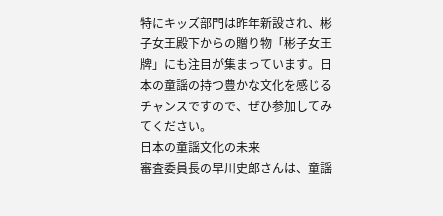特にキッズ部門は昨年新設され、彬子女王殿下からの贈り物「彬子女王牌」にも注目が集まっています。日本の童謡の持つ豊かな文化を感じるチャンスですので、ぜひ参加してみてください。
日本の童謡文化の未来
審査委員長の早川史郎さんは、童謡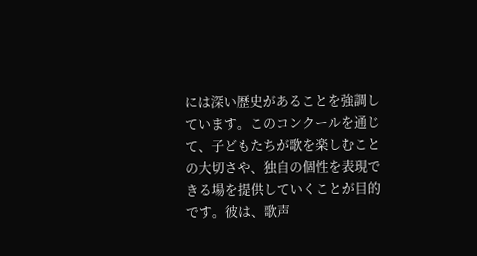には深い歴史があることを強調しています。このコンクールを通じて、子どもたちが歌を楽しむことの大切さや、独自の個性を表現できる場を提供していくことが目的です。彼は、歌声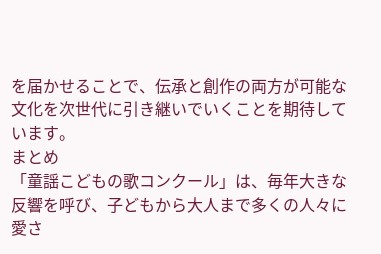を届かせることで、伝承と創作の両方が可能な文化を次世代に引き継いでいくことを期待しています。
まとめ
「童謡こどもの歌コンクール」は、毎年大きな反響を呼び、子どもから大人まで多くの人々に愛さ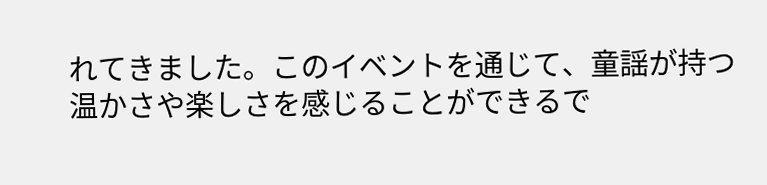れてきました。このイベントを通じて、童謡が持つ温かさや楽しさを感じることができるで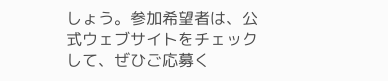しょう。参加希望者は、公式ウェブサイトをチェックして、ぜひご応募く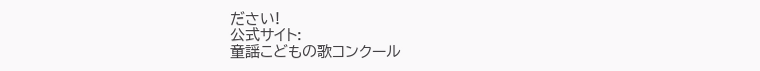ださい!
公式サイト:
童謡こどもの歌コンクール